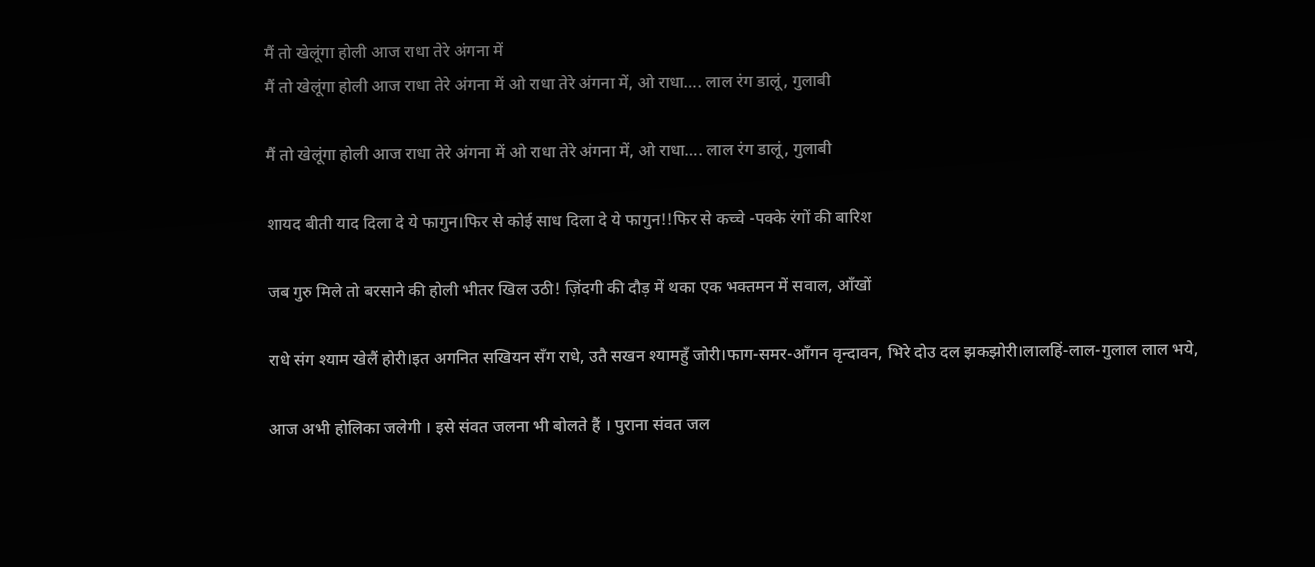मैं तो खेलूंगा होली आज राधा तेरे अंगना में
मैं तो खेलूंगा होली आज राधा तेरे अंगना में ओ राधा तेरे अंगना में, ओ राधा…. लाल रंग डालूं, गुलाबी

मैं तो खेलूंगा होली आज राधा तेरे अंगना में ओ राधा तेरे अंगना में, ओ राधा…. लाल रंग डालूं, गुलाबी

शायद बीती याद दिला दे ये फागुन।फिर से कोई साध दिला दे ये फागुन!!फिर से कच्चे -पक्के रंगों की बारिश

जब गुरु मिले तो बरसाने की होली भीतर खिल उठी! ज़िंदगी की दौड़ में थका एक भक्तमन में सवाल, आँखों

राधे संग श्याम खेलैं होरी।इत अगनित सखियन सँग राधे, उतै सखन श्यामहुँ जोरी।फाग-समर-आँगन वृन्दावन, भिरे दोउ दल झकझोरी।लालहिं-लाल-गुलाल लाल भये,

आज अभी होलिका जलेगी । इसे संवत जलना भी बोलते हैं । पुराना संवत जल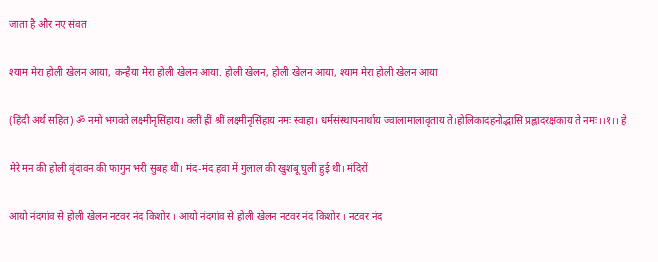जाता है और नए संवत

श्याम मेरा होली खेलन आया, कन्हैया मेरा होली खेलन आया. होली खेलन, होली खेलन आया, श्याम मेरा होली खेलन आया

(हिंदी अर्थ सहित) ॐ नमो भगवते लक्ष्मीनृसिंहाय। क्लीं ह्रीं श्रीं लक्ष्मीनृसिंहाय नमः स्वाहा। धर्मसंस्थापनार्थाय ज्वालामालावृताय ते।होलिकादहनोद्भासि प्रह्लादरक्षकाय ते नमः।।१।। हे

मेरे मन की होली वृंदावन की फागुन भरी सुबह थी। मंद-मंद हवा में गुलाल की खुशबू घुली हुई थी। मंदिरों

आयो नंदगांव से होली खेलन नटवर नंद किशोर । आयो नंदगांव से होली खेलन नटवर नंद किशोर । नटवर नंद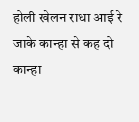होली खेलन राधा आई रे जाके कान्हा से कह दो कान्हा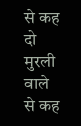से कह दो मुरली वाले से कह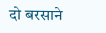दो बरसाने